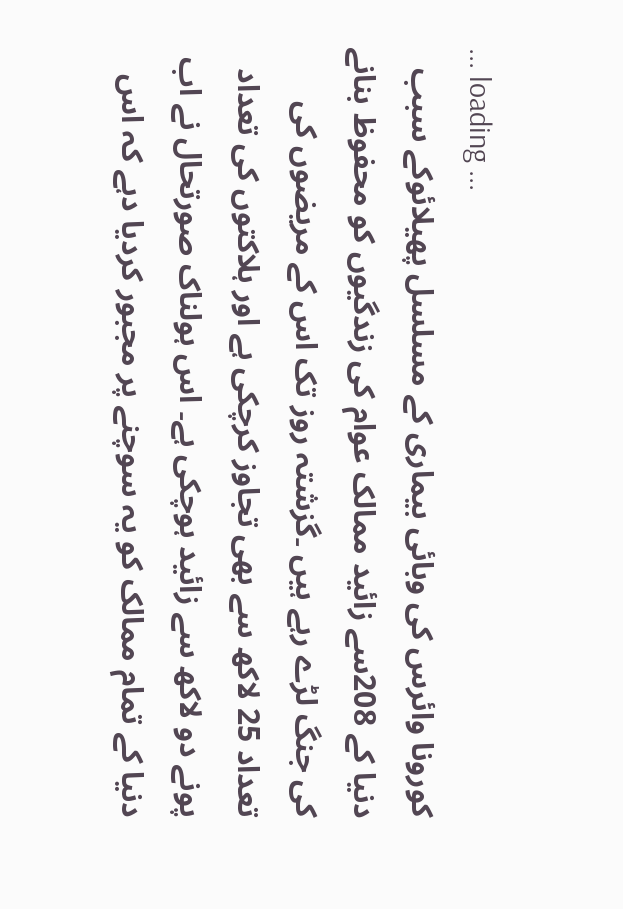... loading ...
کورونا وائرس کی وبائی بیماری کے مسلسل پھیلائوکے سبب دنیا کے 208سے زائید ممالک عوام کی زندگیوں کو محفوظ بنانے کی جنگ لڑے رہے ہیں ۔گزشتہ روز تک اس کے مریضوں کی تعداد 25 لاکھ سے بھی تجاوز کرچکی ہے اور ہلاکتوں کی تعداد پونے دو لاکھ سے زائید ہوچکی ہے۔ اس ہولناک صورتحال نے اب دنیا کے تمام ممالک کو یہ سوچنے پر مجبور کردیا دہے کہ اس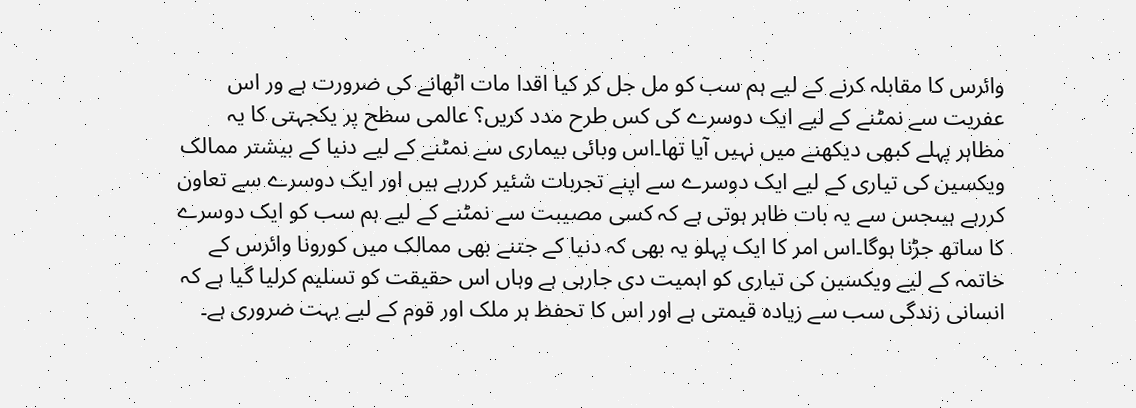وائرس کا مقابلہ کرنے کے لیے ہم سب کو مل جل کر کیا اقدا مات اٹھانے کی ضرورت ہے ور اس عفریت سے نمٹنے کے لیے ایک دوسرے کی کس طرح مدد کریں؟ عالمی سظح پر یکجہتی کا یہ مظاہر پہلے کبھی دیکھنے میں نہیں آیا تھا۔اس وبائی بیماری سے نمٹنے کے لیے دنیا کے بیشتر ممالک ویکسین کی تیاری کے لیے ایک دوسرے سے اپنے تجربات شئیر کررہے ہیں اور ایک دوسرے سے تعاون کررہے ہیںجس سے یہ بات ظاہر ہوتی ہے کہ کسی مصیبت سے نمٹنے کے لیے ہم سب کو ایک دوسرے کا ساتھ جڑنا ہوگا۔اس امر کا ایک پہلو یہ بھی کہ دنیا کے جتنے بھی ممالک میں کورونا وائرس کے خاتمہ کے لیے ویکسین کی تیاری کو اہمیت دی جارہی ہے وہاں اس حقیقت کو تسلیم کرلیا گیا ہے کہ انسانی زندگی سب سے زیادہ قیمتی ہے اور اس کا تحفظ ہر ملک اور قوم کے لیے بہت ضروری ہے۔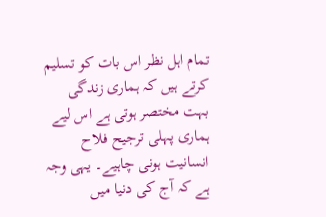تمام اہل نظر اس بات کو تسلیم کرتے ہیں کہ ہماری زندگی بہت مختصر ہوتی ہے اس لیے ہماری پہلی ترجیح فلاح انسانیت ہونی چاہیے۔ یہی وجہ ہے کہ آج کی دنیا میں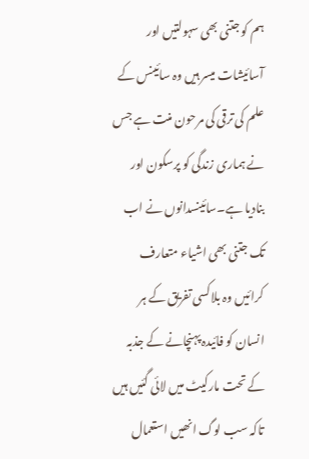ہم کو جتنی بھی سہولتیں اور آسائیشات میسر ہیں وہ سائینس کے علم کی ترقی کی مرحون منت ہے جس نے ہماری زندگی کو پرسکون اور بنادیا ہے۔سائینسدانوں نے اب تک جتنی بھی اشیاء متعارف کرائیں وہ بلاکسی تفریق کے ہر انسان کو فائیدہ پہنچانے کے جذبہ کے تحت مارکیٹ میں لائی گئیں ہیں تاکہ سب لوگ انھیں استعمال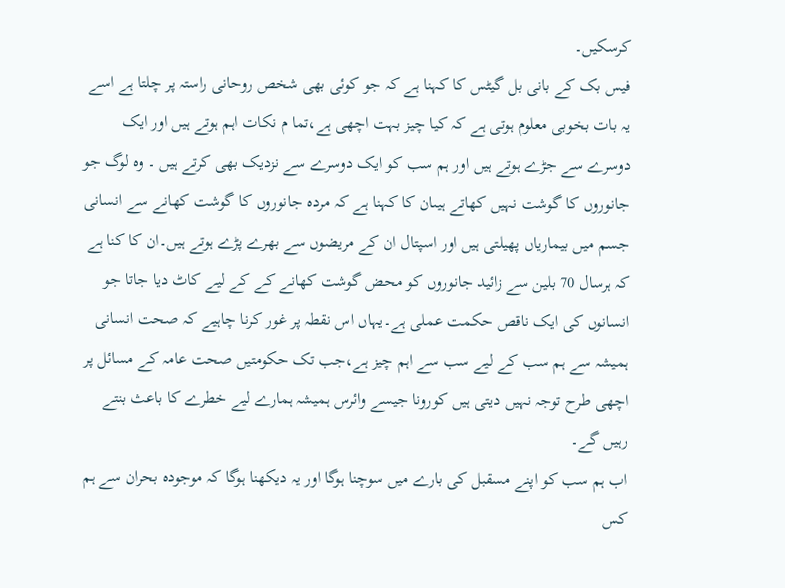کرسکیں۔
فیس بک کے بانی بل گیٹس کا کہنا ہے کہ جو کوئی بھی شخص روحانی راستہ پر چلتا ہے اسے یہ بات بخوبی معلوم ہوتی ہے کہ کیا چیز بہت اچھی ہے،تما م نکات اہم ہوتے ہیں اور ایک دوسرے سے جڑے ہوتے ہیں اور ہم سب کو ایک دوسرے سے نزدیک بھی کرتے ہیں ۔ وہ لوگ جو جانوروں کا گوشت نہیں کھاتے ہیںان کا کہنا ہے کہ مردہ جانوروں کا گوشت کھانے سے انسانی جسم میں بیماریاں پھیلتی ہیں اور اسپتال ان کے مریضوں سے بھرے پڑے ہوتے ہیں۔ان کا کنا ہے کہ ہرسال 70 بلین سے زائید جانوروں کو محض گوشت کھانے کے کے لیے کاٹ دیا جاتا جو انسانوں کی ایک ناقص حکمت عملی ہے۔یہاں اس نقطہ پر غور کرنا چاہیے کہ صحت انسانی ہمیشہ سے ہم سب کے لیے سب سے اہم چیز ہے،جب تک حکومتیں صحت عامہ کے مسائل پر اچھی طرح توجہ نہیں دیتی ہیں کورونا جیسے وائرس ہمیشہ ہمارے لیے خطرے کا باعث بنتے رہیں گے۔
اب ہم سب کو اپنے مسقبل کی بارے میں سوچنا ہوگا اور یہ دیکھنا ہوگا کہ موجودہ بحران سے ہم کس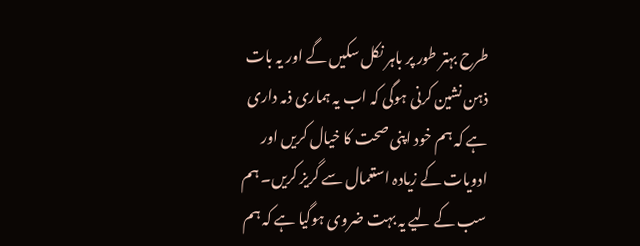طرح بہتر طور پر باہر نکل سکیں گے اور یہ بات ذہن نشین کرنی ہوگی کہ اب یہ ہماری ذمہ داری ہے کہ ہم خود اپنی صحت کا خیال کریں اور ادویات کے زیادہ استعمال سے گریز کریں۔ ہم سب کے لیے یہ بہت ضروی ہوگیا ہے کہ ہم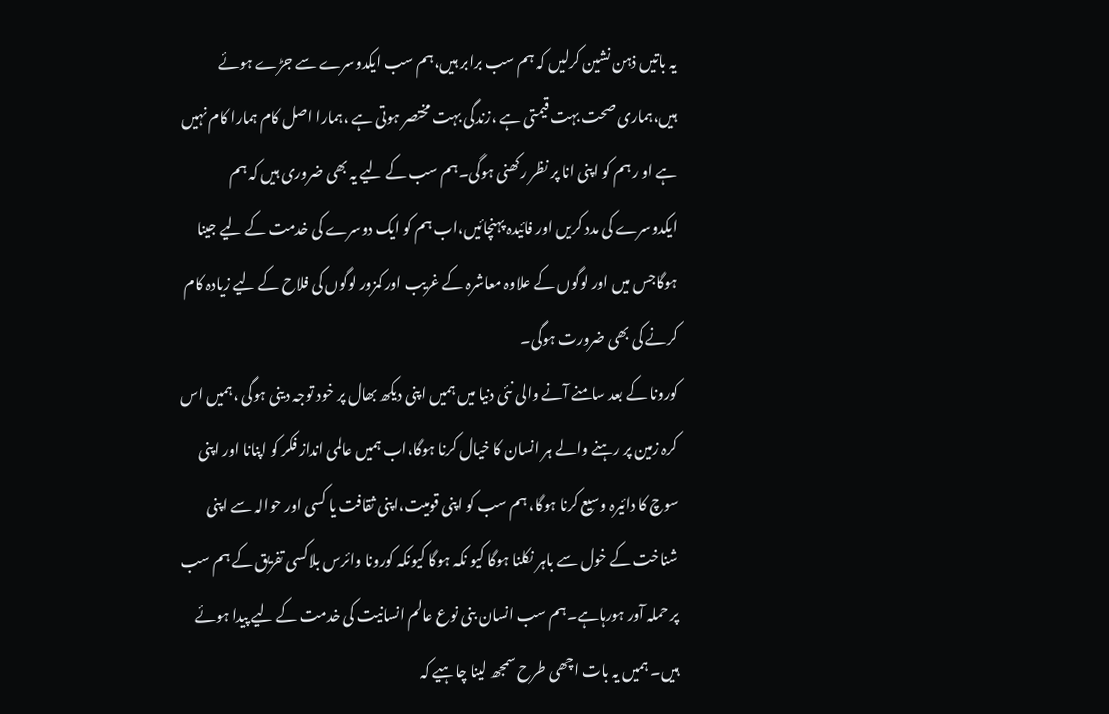یہ باتیں ذہن نشین کرلیں کہ ہم سب برابر ہیں،ہم سب ایکدوسرے سے جڑے ہوئے ہیں،ہماری صحت بہت قیمتی ہے ،زندگی بہت مختصر ہوتی ہے ،ہمارا اصل کام ہمارا کام نہیں ہے او ر ہم کو اپنی انا پر نظر رکھنی ہوگی۔ہم سب کے لیے یہ بھی ضروری ہیں کہ ہم ایکدوسرے کی مدد کریں اور فائیدہ پہنچائیں،اب ہم کو ایک دوسرے کی خدمت کے لیے جینا ہوگاجس میں اور لوگوں کے علاوہ معاشرہ کے غریب اور کمزور لوگوں کی فلاح کے لیے زیادہ کام کرنے کی بھی ضرورت ہوگی۔
کورونا کے بعد سامنے آنے والی نئی دنیا میں ہمیں اپنی دیکھ بھال پر خود توجہ دینی ہوگی ،ہمیں اس کرہ زمین پر رہنے والے ہر انسان کا خیال کرنا ہوگا،اب ہمیں عالمی انداز فکر کو اپنانا اور اپنی سوچ کا دائیرہ وسیع کرنا ہوگا، ہم سب کو اپنی قومیت،اپنی ثقافت یا کسی اور حوالہ سے اپنی شناخت کے خول سے باہر نکلنا ہوگا کیو نکہ ہوگا کیونکہ کورونا وائرس بلاکسی تفریق کے ہم سب پر حملہ آور ہورہاہے۔ہم سب انسان بنی نوع عالم انسانیت کی خدمت کے لیے پیدا ہوئے ہیں۔ ہمیں یہ بات اچھی طرح سمجھ لینا چاہیے کہ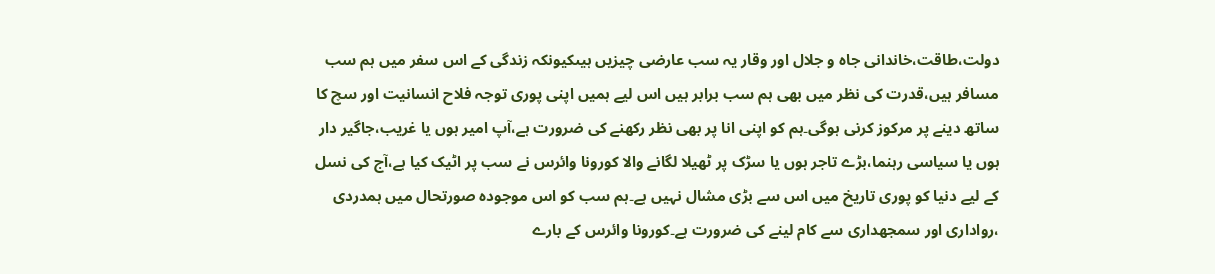دولت،طاقت،خاندانی جاہ و جلال اور وقار یہ سب عارضی چیزیں ہیںکیونکہ زندگی کے اس سفر میں ہم سب مسافر ہیں،قدرت کی نظر میں بھی ہم سب برابر ہیں اس لیے ہمیں اپنی پوری توجہ فلاح انسانیت اور سچ کا ساتھ دینے پر مرکوز کرنی ہوگی۔ہم کو اپنی انا پر بھی نظر رکھنے کی ضرورت ہے،آپ امیر ہوں یا غریب،جاگیر دار ہوں یا سیاسی رہنما،بڑے تاجر ہوں یا سڑک پر ٹھیلا لگانے والا کورونا وائرس نے سب پر اٹیک کیا ہے،آج کی نسل کے لیے دنیا کو پوری تاریخ میں اس سے بڑی مشال نہیں ہے۔ہم سب کو اس موجودہ صورتحال میں ہمدردی ،رواداری اور سمجھداری سے کام لینے کی ضرورت ہے۔کورونا وائرس کے بارے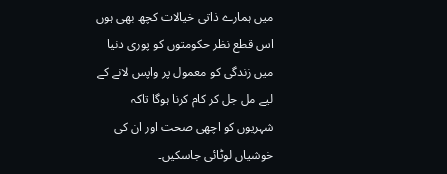میں ہمارے ذاتی خیالات کچھ بھی ہوں اس قطع نظر حکومتوں کو پوری دنیا میں زندگی کو معمول پر واپس لانے کے لیے مل جل کر کام کرنا ہوگا تاکہ شہریوں کو اچھی صحت اور ان کی خوشیاں لوٹائی جاسکیں۔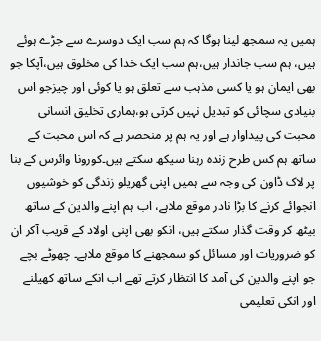ہمیں یہ سمجھ لینا ہوگا کہ ہم سب ایک دوسرے سے جڑے ہوئے ہیں، ہم سب جاندار ہیں،ہم سب ایک خدا کی مخلوق ہیں،آپکا جو بھی ایمان ہو یا کسی مذہب سے تعلق ہو یا کوئی اور چیزجو اس بنیادی سچائی کو تبدیل نہیں کرتی ہو،ہماری تخلیق انسانی محبت کی پیداوار ہے اور یہ ہم پر منحصر ہے کہ اس محبت کے ساتھ ہم کس طرح زندہ رہنا سیکھ سکتے ہیں۔کورونا وائرس کے بنا پر لاک ڈاون کی وجہ سے ہمیں اپنی گھریلو زندگی کو خوشیوں انجوائے کرنے کا بڑا نادر موقع ملاہے، اب ہم اپنے والدین کے ساتھ بیٹھ کر وقت گذار سکتے ہیں، انکو بھی اپنی اولاد کے قریب آکر ان کو ضروریات اور مسائل کو سمجھنے کا موقع ملاہے۔ چھوٹے بچے جو اپنے والدین کی آمد کا انتظار کرتے تھے اب انکے ساتھ کھیلنے اور انکی تعلیمی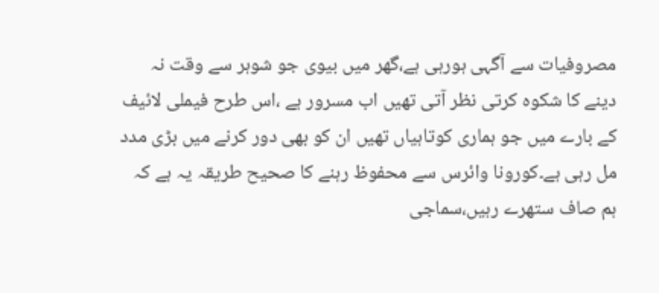مصروفیات سے آگہی ہورہی ہے،گھر میں بیوی جو شوہر سے وقت نہ دینے کا شکوہ کرتی نظر آتی تھیں اب مسرور ہے ،اس طرح فیملی لائیف کے بارے میں جو ہماری کوتاہیاں تھیں ان کو بھی دور کرنے میں بڑی مدد مل رہی ہے۔کورونا وائرس سے محفوظ رہنے کا صحیح طریقہ یہ ہے کہ ہم صاف ستھرے رہیں،سماجی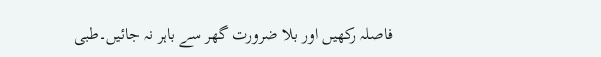فاصلہ رکھیں اور بلا ضرورت گھر سے باہر نہ جائیں۔طبی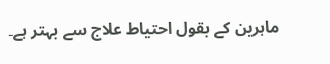ماہرین کے بقول احتیاط علاج سے بہتر ہے۔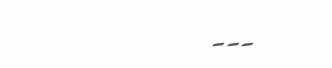۔۔۔